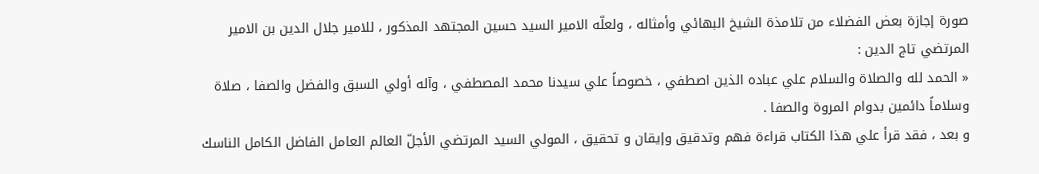صورة إجازة بعض الفضلاء من تلامذة الشيخ البهائي وأمثاله ، ولعلّه الامير السيد حسين المجتهد المذكور ، للامير جلال الدين بن الامير المرتضي تاج الدين :
« الحمد لله والصلاة والسلام علي عباده الذين اصطفي ، خصوصاً علي سيدنا محمد المصطفي ، وآله أولي السبق والفضل والصفا ، صلاة وسلاماً دائمين بدوام المروة والصفا .
و بعد ، فقد قرأ علي هذا الكتاب قراءة فهم وتدقيق وإيقان و تحقيق ، المولي السيد المرتضي الأجلّ العالم العامل الفاضل الكامل الناسك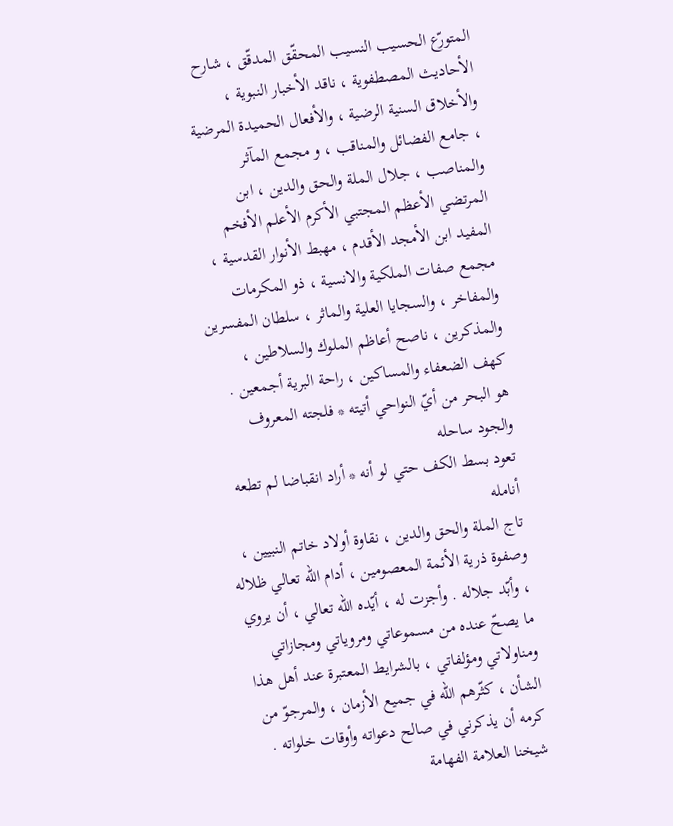المتورّع الحسيب النسيب المحقّق المدقّق ، شارح الأحاديث المصطفوية ، ناقد الأخبار النبوية ، والأخلاق السنية الرضية ، والأفعال الحميدة المرضية ، جامع الفضائل والمناقب ، و مجمع المآثر والمناصب ، جلال الملة والحق والدين ، ابن المرتضي الأعظم المجتبي الأكرم الأعلم الأفخم المفيد ابن الأمجد الأقدم ، مهبط الأنوار القدسية ، مجمع صفات الملكية والانسية ، ذو المكرمات والمفاخر ، والسجايا العلية والماثر ، سلطان المفسرين والمذكرين ، ناصح أعاظم الملوك والسلاطين ، كهف الضعفاء والمساكين ، راحة البرية أجمعين .
هو البحر من أيّ النواحي أتيته * فلجته المعروف والجود ساحله
تعود بسط الكف حتي لو أنه * أراد انقباضا لم تطعه أنامله
تاج الملة والحق والدين ، نقاوة أولاد خاتم النبيين ، وصفوة ذرية الأئمة المعصومين ، أدام الله تعالي ظلاله ، وأبّد جلاله . وأجزت له ، أيّده الله تعالي ، أن يروي ما يصحّ عنده من مسموعاتي ومروياتي ومجازاتي ومناولاتي ومؤلفاتي ، بالشرايط المعتبرة عند أهل هذا الشأن ، كثّرهم الله في جميع الأزمان ، والمرجوّ من كرمه أن يذكرني في صالح دعواته وأوقات خلواته .
شيخنا العلامة الفهامة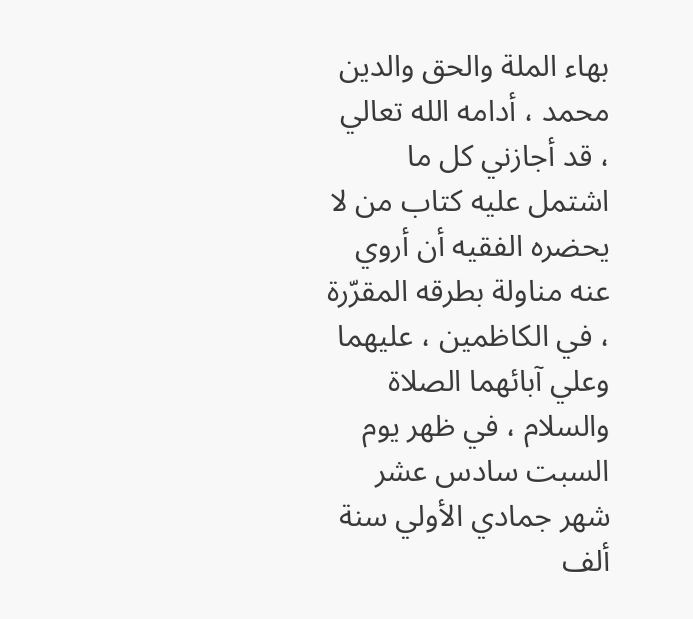بهاء الملة والحق والدين محمد ، أدامه الله تعالي ، قد أجازني كل ما اشتمل عليه كتاب من لا يحضره الفقيه أن أروي عنه مناولة بطرقه المقرّرة ، في الكاظمين ، عليهما وعلي آبائهما الصلاة والسلام ، في ظهر يوم السبت سادس عشر شهر جمادي الأولي سنة ألف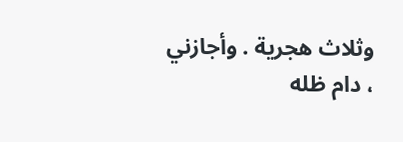وثلاث هجرية . وأجازني ، دام ظله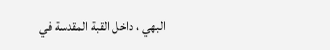البهي ، داخل القبة المقدسة في